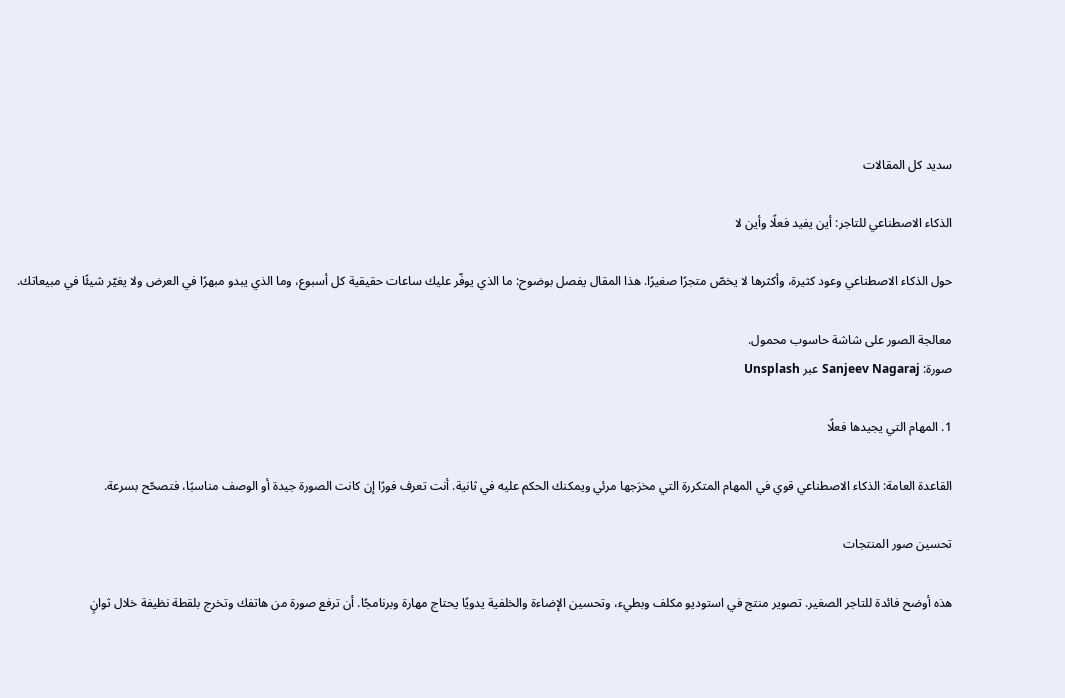سديد كل المقالات

الذكاء الاصطناعي للتاجر: أين يفيد فعلًا وأين لا

حول الذكاء الاصطناعي وعود كثيرة، وأكثرها لا يخصّ متجرًا صغيرًا. هذا المقال يفصل بوضوح: ما الذي يوفّر عليك ساعات حقيقية كل أسبوع، وما الذي يبدو مبهرًا في العرض ولا يغيّر شيئًا في مبيعاتك.

معالجة الصور على شاشة حاسوب محمول.
صورة: Sanjeev Nagaraj عبر Unsplash

1. المهام التي يجيدها فعلًا

القاعدة العامة: الذكاء الاصطناعي قوي في المهام المتكررة التي مخرَجها مرئي ويمكنك الحكم عليه في ثانية. أنت تعرف فورًا إن كانت الصورة جيدة أو الوصف مناسبًا، فتصحّح بسرعة.

تحسين صور المنتجات

هذه أوضح فائدة للتاجر الصغير. تصوير منتج في استوديو مكلف وبطيء، وتحسين الإضاءة والخلفية يدويًا يحتاج مهارة وبرنامجًا. أن ترفع صورة من هاتفك وتخرج بلقطة نظيفة خلال ثوانٍ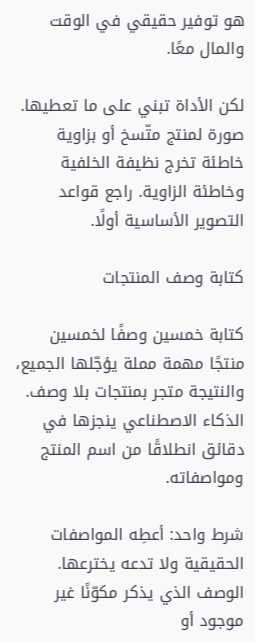هو توفير حقيقي في الوقت والمال معًا.

لكن الأداة تبني على ما تعطيها. صورة لمنتج متّسخ أو بزاوية خاطئة تخرج نظيفة الخلفية وخاطئة الزاوية. راجع قواعد التصوير الأساسية أولًا.

كتابة وصف المنتجات

كتابة خمسين وصفًا لخمسين منتجًا مهمة مملة يؤجّلها الجميع، والنتيجة متجر بمنتجات بلا وصف. الذكاء الاصطناعي ينجزها في دقائق انطلاقًا من اسم المنتج ومواصفاته.

شرط واحد: أعطِه المواصفات الحقيقية ولا تدعه يخترعها. الوصف الذي يذكر مكوّنًا غير موجود أو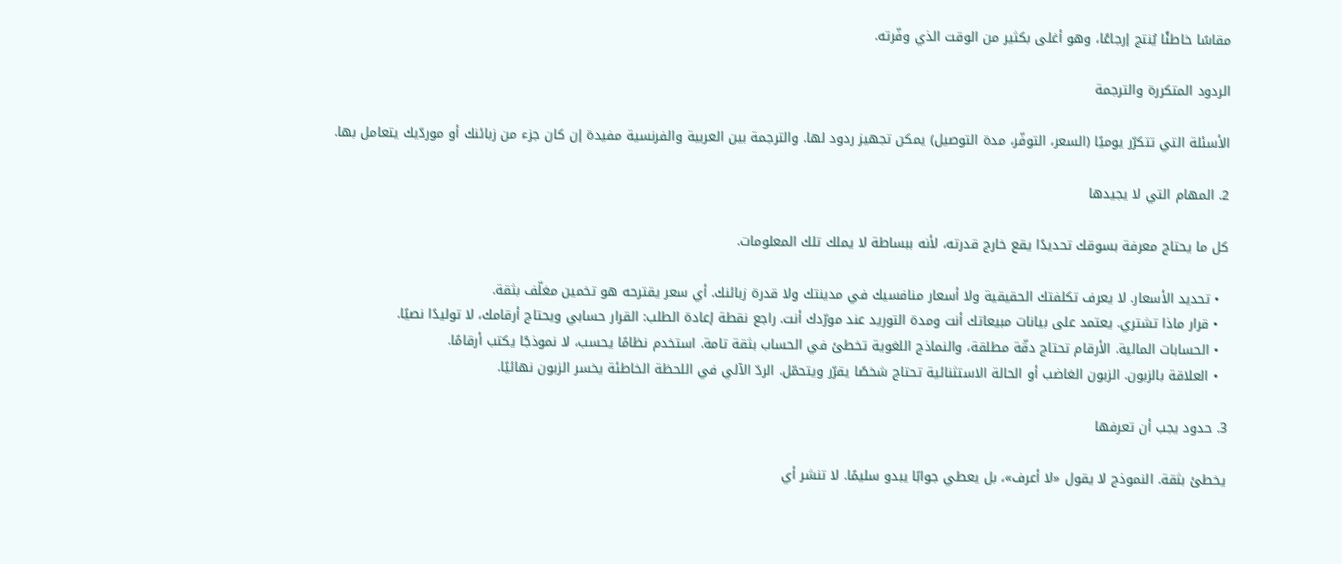مقاسًا خاطئًا يُنتج إرجاعًا، وهو أغلى بكثير من الوقت الذي وفّرته.

الردود المتكررة والترجمة

الأسئلة التي تتكرّر يوميًا (السعر، التوفّر، مدة التوصيل) يمكن تجهيز ردود لها. والترجمة بين العربية والفرنسية مفيدة إن كان جزء من زبائنك أو موردّيك يتعامل بها.

2. المهام التي لا يجيدها

كل ما يحتاج معرفة بسوقك تحديدًا يقع خارج قدرته، لأنه ببساطة لا يملك تلك المعلومات.

  • تحديد الأسعار. لا يعرف تكلفتك الحقيقية ولا أسعار منافسيك في مدينتك ولا قدرة زبائنك. أي سعر يقترحه هو تخمين مغلّف بثقة.
  • قرار ماذا تشتري. يعتمد على بيانات مبيعاتك أنت ومدة التوريد عند مورّدك أنت. راجع نقطة إعادة الطلب: القرار حسابي ويحتاج أرقامك، لا توليدًا نصيًا.
  • الحسابات المالية. الأرقام تحتاج دقّة مطلقة، والنماذج اللغوية تخطئ في الحساب بثقة تامة. استخدم نظامًا يحسب، لا نموذجًا يكتب أرقامًا.
  • العلاقة بالزبون. الزبون الغاضب أو الحالة الاستثنائية تحتاج شخصًا يقرّر ويتحمّل. الردّ الآلي في اللحظة الخاطئة يخسر الزبون نهائيًا.

3. حدود يجب أن تعرفها

يخطئ بثقة. النموذج لا يقول «لا أعرف»، بل يعطي جوابًا يبدو سليمًا. لا تنشر أي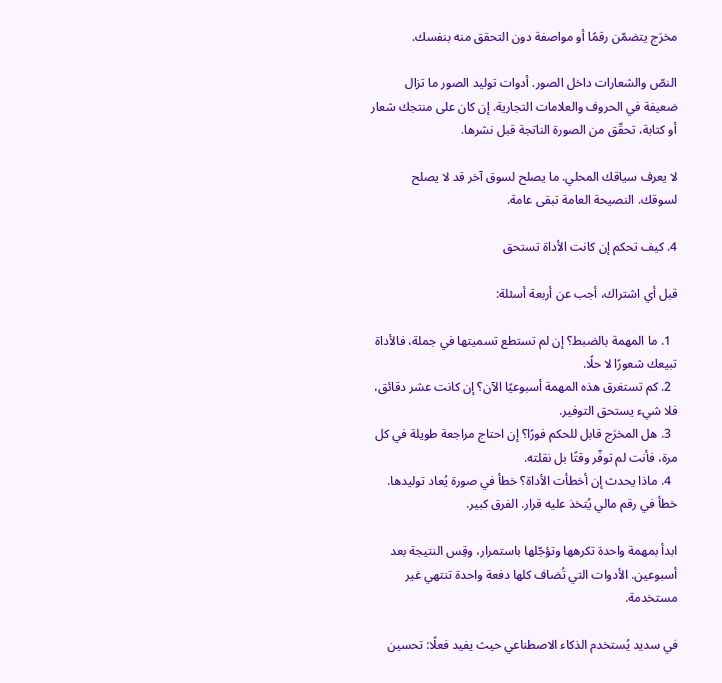مخرَج يتضمّن رقمًا أو مواصفة دون التحقق منه بنفسك.

النصّ والشعارات داخل الصور. أدوات توليد الصور ما تزال ضعيفة في الحروف والعلامات التجارية. إن كان على منتجك شعار أو كتابة، تحقّق من الصورة الناتجة قبل نشرها.

لا يعرف سياقك المحلي. ما يصلح لسوق آخر قد لا يصلح لسوقك. النصيحة العامة تبقى عامة.

4. كيف تحكم إن كانت الأداة تستحق

قبل أي اشتراك، أجب عن أربعة أسئلة:

  1. ما المهمة بالضبط؟ إن لم تستطع تسميتها في جملة، فالأداة تبيعك شعورًا لا حلًا.
  2. كم تستغرق هذه المهمة أسبوعيًا الآن؟ إن كانت عشر دقائق، فلا شيء يستحق التوفير.
  3. هل المخرَج قابل للحكم فورًا؟ إن احتاج مراجعة طويلة في كل مرة، فأنت لم توفّر وقتًا بل نقلته.
  4. ماذا يحدث إن أخطأت الأداة؟ خطأ في صورة يُعاد توليدها. خطأ في رقم مالي يُتخذ عليه قرار. الفرق كبير.

ابدأ بمهمة واحدة تكرهها وتؤجّلها باستمرار، وقِس النتيجة بعد أسبوعين. الأدوات التي تُضاف كلها دفعة واحدة تنتهي غير مستخدمة.

في سديد يُستخدم الذكاء الاصطناعي حيث يفيد فعلًا: تحسين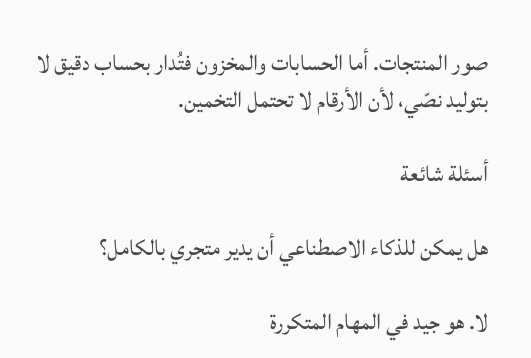صور المنتجات. أما الحسابات والمخزون فتُدار بحساب دقيق لا بتوليد نصّي، لأن الأرقام لا تحتمل التخمين.

أسئلة شائعة

هل يمكن للذكاء الاصطناعي أن يدير متجري بالكامل؟

لا. هو جيد في المهام المتكررة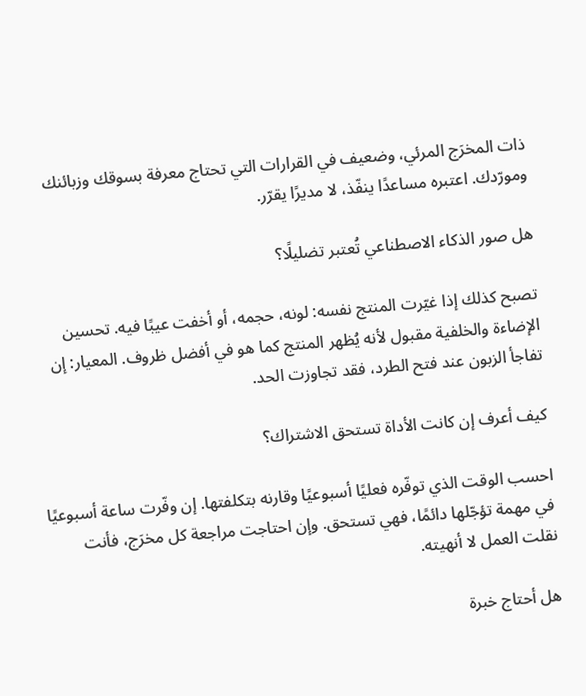ذات المخرَج المرئي، وضعيف في القرارات التي تحتاج معرفة بسوقك وزبائنك ومورّدك. اعتبره مساعدًا ينفّذ، لا مديرًا يقرّر.

هل صور الذكاء الاصطناعي تُعتبر تضليلًا؟

تصبح كذلك إذا غيّرت المنتج نفسه: لونه، حجمه، أو أخفت عيبًا فيه. تحسين الإضاءة والخلفية مقبول لأنه يُظهر المنتج كما هو في أفضل ظروف. المعيار: إن تفاجأ الزبون عند فتح الطرد، فقد تجاوزت الحد.

كيف أعرف إن كانت الأداة تستحق الاشتراك؟

احسب الوقت الذي توفّره فعليًا أسبوعيًا وقارنه بتكلفتها. إن وفّرت ساعة أسبوعيًا في مهمة تؤجّلها دائمًا، فهي تستحق. وإن احتاجت مراجعة كل مخرَج، فأنت نقلت العمل لا أنهيته.

هل أحتاج خبرة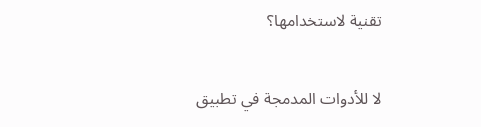تقنية لاستخدامها؟

لا للأدوات المدمجة في تطبيق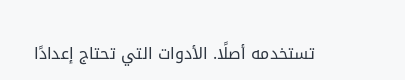تستخدمه أصلًا. الأدوات التي تحتاج إعدادًا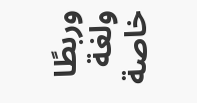وربطًا ولغة خاصة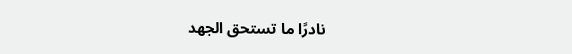نادرًا ما تستحق الجهد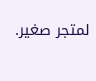لمتجر صغير.